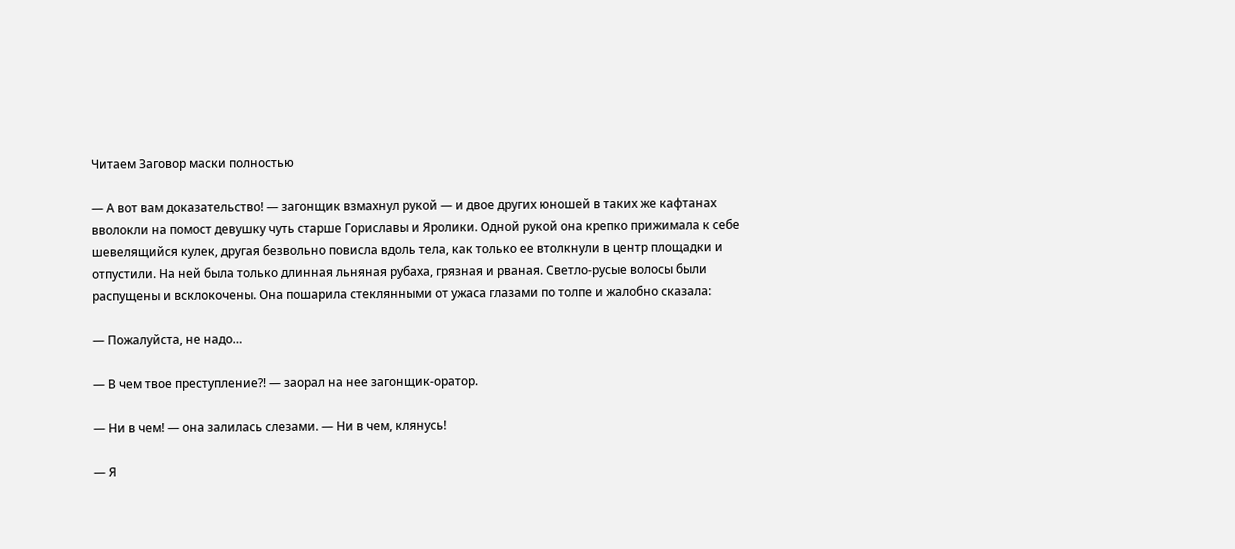Читаем Заговор маски полностью

— А вот вам доказательство! — загонщик взмахнул рукой — и двое других юношей в таких же кафтанах вволокли на помост девушку чуть старше Гориславы и Яролики. Одной рукой она крепко прижимала к себе шевелящийся кулек, другая безвольно повисла вдоль тела, как только ее втолкнули в центр площадки и отпустили. На ней была только длинная льняная рубаха, грязная и рваная. Светло-русые волосы были распущены и всклокочены. Она пошарила стеклянными от ужаса глазами по толпе и жалобно сказала:

— Пожалуйста, не надо…

— В чем твое преступление?! — заорал на нее загонщик-оратор.

— Ни в чем! — она залилась слезами. — Ни в чем, клянусь!

— Я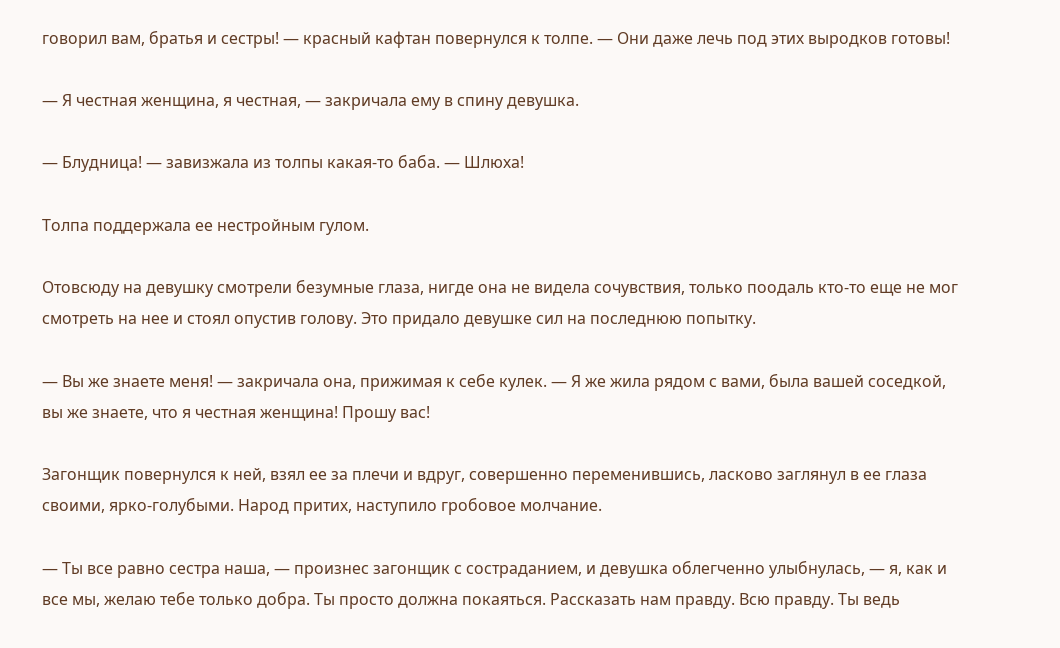говорил вам, братья и сестры! — красный кафтан повернулся к толпе. — Они даже лечь под этих выродков готовы!

— Я честная женщина, я честная, — закричала ему в спину девушка.

— Блудница! — завизжала из толпы какая-то баба. — Шлюха!

Толпа поддержала ее нестройным гулом.

Отовсюду на девушку смотрели безумные глаза, нигде она не видела сочувствия, только поодаль кто-то еще не мог смотреть на нее и стоял опустив голову. Это придало девушке сил на последнюю попытку.

— Вы же знаете меня! — закричала она, прижимая к себе кулек. — Я же жила рядом с вами, была вашей соседкой, вы же знаете, что я честная женщина! Прошу вас!

Загонщик повернулся к ней, взял ее за плечи и вдруг, совершенно переменившись, ласково заглянул в ее глаза своими, ярко-голубыми. Народ притих, наступило гробовое молчание.

— Ты все равно сестра наша, — произнес загонщик с состраданием, и девушка облегченно улыбнулась, — я, как и все мы, желаю тебе только добра. Ты просто должна покаяться. Рассказать нам правду. Всю правду. Ты ведь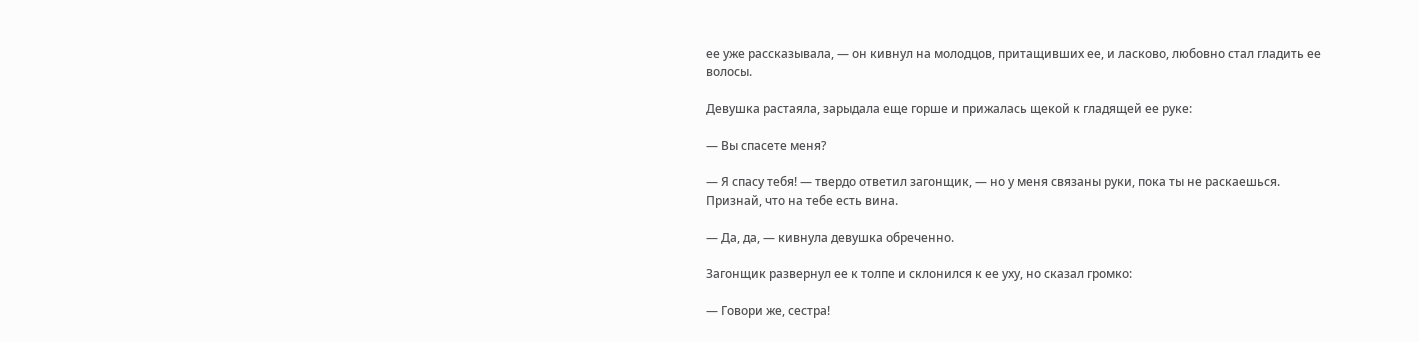ее уже рассказывала, — он кивнул на молодцов, притащивших ее, и ласково, любовно стал гладить ее волосы.

Девушка растаяла, зарыдала еще горше и прижалась щекой к гладящей ее руке:

— Вы спасете меня?

— Я спасу тебя! — твердо ответил загонщик, — но у меня связаны руки, пока ты не раскаешься. Признай, что на тебе есть вина.

— Да, да, — кивнула девушка обреченно.

Загонщик развернул ее к толпе и склонился к ее уху, но сказал громко:

— Говори же, сестра!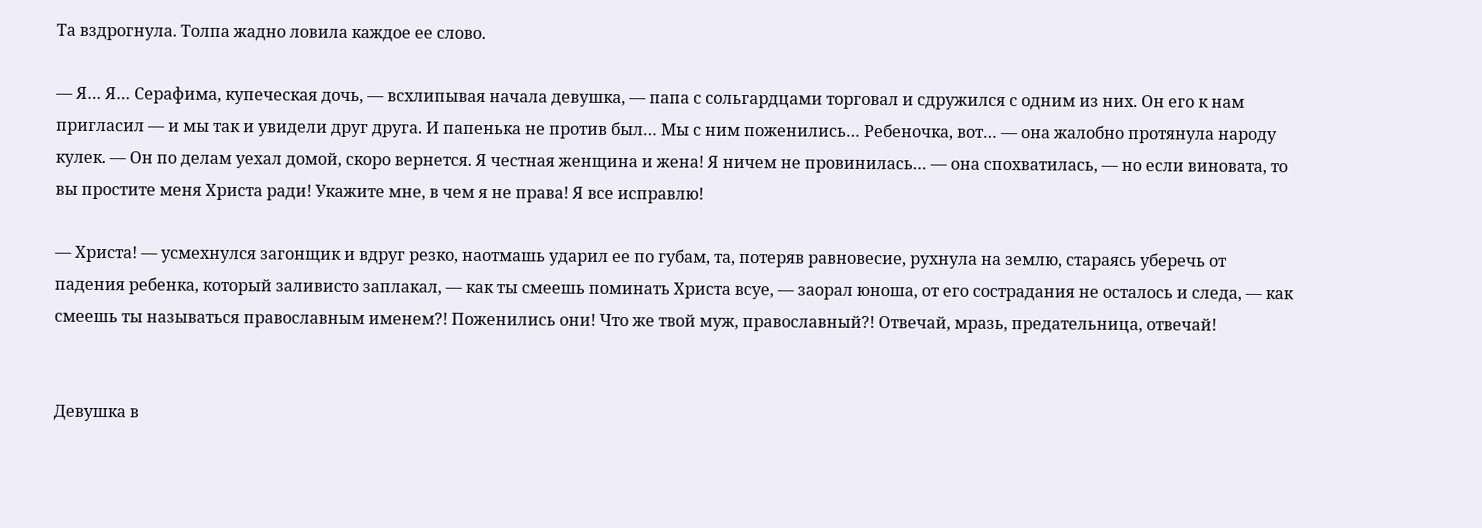Та вздрогнула. Толпа жадно ловила каждое ее слово.

— Я… Я… Серафима, купеческая дочь, — всхлипывая начала девушка, — папа с сольгардцами торговал и сдружился с одним из них. Он его к нам пригласил — и мы так и увидели друг друга. И папенька не против был… Мы с ним поженились… Ребеночка, вот… — она жалобно протянула народу кулек. — Он по делам уехал домой, скоро вернется. Я честная женщина и жена! Я ничем не провинилась… — она спохватилась, — но если виновата, то вы простите меня Христа ради! Укажите мне, в чем я не права! Я все исправлю!

— Христа! — усмехнулся загонщик и вдруг резко, наотмашь ударил ее по губам, та, потеряв равновесие, рухнула на землю, стараясь уберечь от падения ребенка, который заливисто заплакал, — как ты смеешь поминать Христа всуе, — заорал юноша, от его сострадания не осталось и следа, — как смеешь ты называться православным именем?! Поженились они! Что же твой муж, православный?! Отвечай, мразь, предательница, отвечай!


Девушка в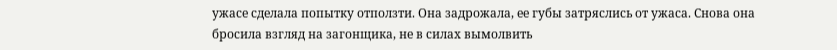ужасе сделала попытку отползти. Она задрожала, ее губы затряслись от ужаса. Снова она бросила взгляд на загонщика, не в силах вымолвить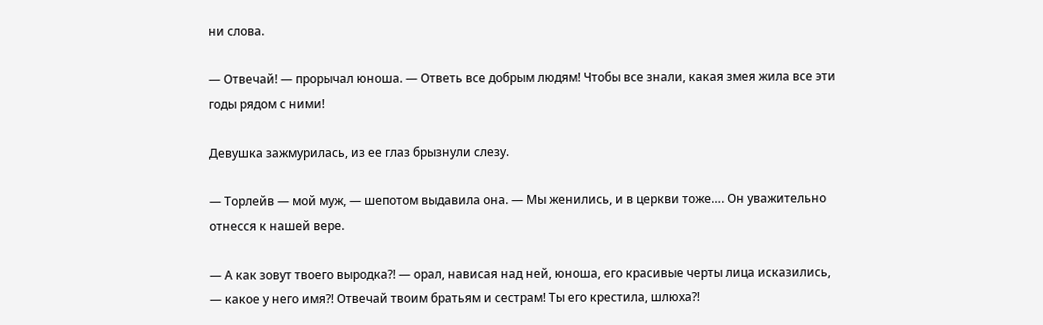ни слова.

— Отвечай! — прорычал юноша. — Ответь все добрым людям! Чтобы все знали, какая змея жила все эти годы рядом с ними!

Девушка зажмурилась, из ее глаз брызнули слезу.

— Торлейв — мой муж, — шепотом выдавила она. — Мы женились, и в церкви тоже…. Он уважительно отнесся к нашей вере.

— А как зовут твоего выродка?! — орал, нависая над ней, юноша, его красивые черты лица исказились, — какое у него имя?! Отвечай твоим братьям и сестрам! Ты его крестила, шлюха?!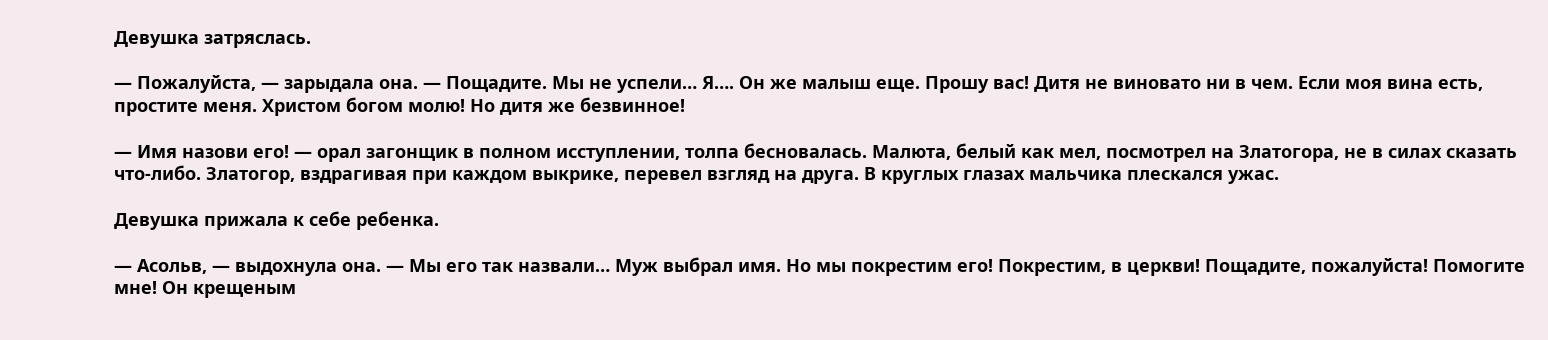Девушка затряслась.

— Пожалуйста, — зарыдала она. — Пощадите. Мы не успели… Я…. Он же малыш еще. Прошу вас! Дитя не виновато ни в чем. Если моя вина есть, простите меня. Христом богом молю! Но дитя же безвинное!

— Имя назови его! — орал загонщик в полном исступлении, толпа бесновалась. Малюта, белый как мел, посмотрел на Златогора, не в силах сказать что-либо. Златогор, вздрагивая при каждом выкрике, перевел взгляд на друга. В круглых глазах мальчика плескался ужас.

Девушка прижала к себе ребенка.

— Асольв, — выдохнула она. — Мы его так назвали… Муж выбрал имя. Но мы покрестим его! Покрестим, в церкви! Пощадите, пожалуйста! Помогите мне! Он крещеным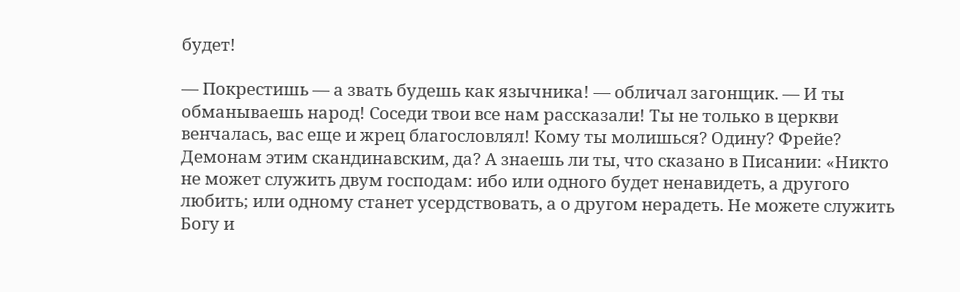будет!

— Покрестишь — а звать будешь как язычника! — обличал загонщик. — И ты обманываешь народ! Соседи твои все нам рассказали! Ты не только в церкви венчалась, вас еще и жрец благословлял! Кому ты молишься? Одину? Фрейе? Демонам этим скандинавским, да? А знаешь ли ты, что сказано в Писании: «Никто не может служить двум господам: ибо или одного будет ненавидеть, а другого любить; или одному станет усердствовать, а о другом нерадеть. Не можете служить Богу и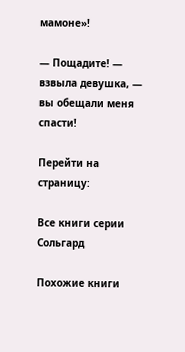мамоне»!

— Пощадите! — взвыла девушка, — вы обещали меня спасти!

Перейти на страницу:

Все книги серии Сольгард

Похожие книги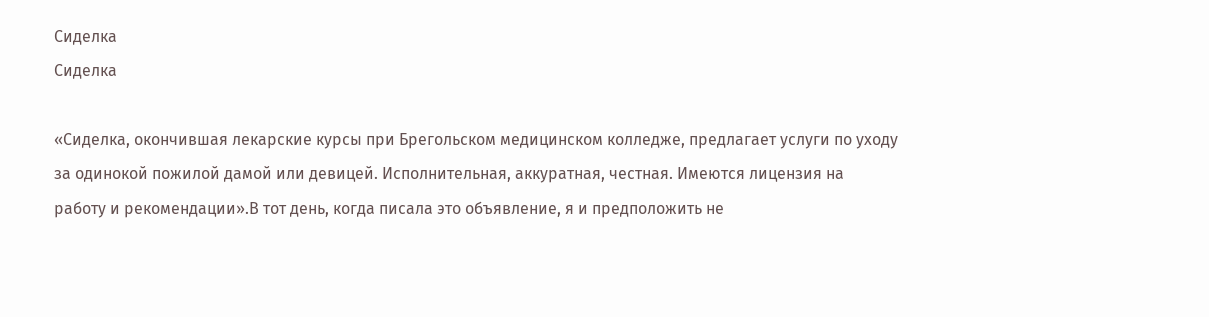Сиделка
Сиделка

«Сиделка, окончившая лекарские курсы при Брегольском медицинском колледже, предлагает услуги по уходу за одинокой пожилой дамой или девицей. Исполнительная, аккуратная, честная. Имеются лицензия на работу и рекомендации».В тот день, когда писала это объявление, я и предположить не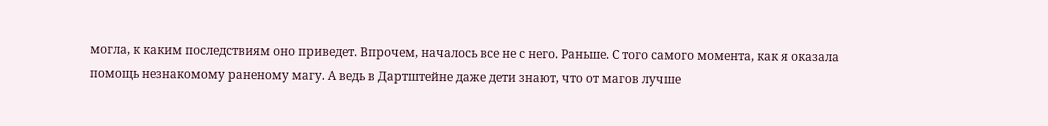могла, к каким последствиям оно приведет. Впрочем, началось все не с него. Раньше. С того самого момента, как я оказала помощь незнакомому раненому магу. А ведь в Дартштейне даже дети знают, что от магов лучше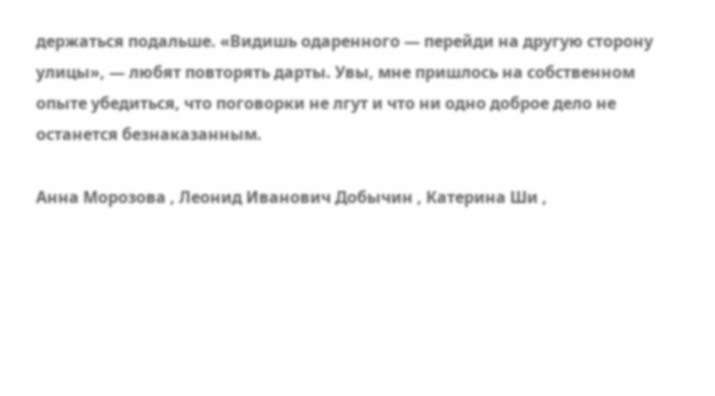держаться подальше. «Видишь одаренного — перейди на другую сторону улицы», — любят повторять дарты. Увы, мне пришлось на собственном опыте убедиться, что поговорки не лгут и что ни одно доброе дело не останется безнаказанным.

Анна Морозова , Леонид Иванович Добычин , Катерина Ши ,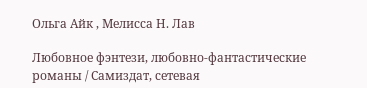Ольга Айк , Мелисса Н. Лав

Любовное фэнтези, любовно-фантастические романы / Самиздат, сетевая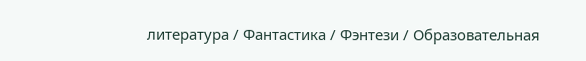литература / Фантастика / Фэнтези / Образовательная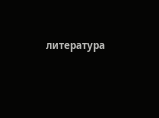литература